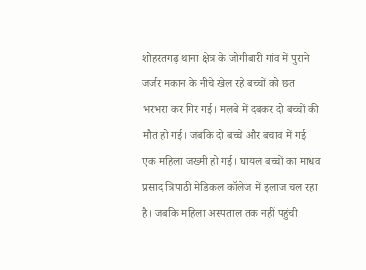शोहरतगढ़ थाना क्षेत्र के जोगीबारी गांव में पुराने जर्जर मकान के नीचे खेल रहे बच्चों को छत भरभरा कर गिर गई। मलबे में दबकर दो बच्चों की मौत हो गई। जबकि दो बच्चे और बचाव में गई एक महिला जख्मी हो गई। घायल बच्चों का माधव प्रसाद त्रिपाठी मेडिकल कॉलेज में इलाज चल रहा है। जबकि महिला अस्पताल तक नहीं पहुंची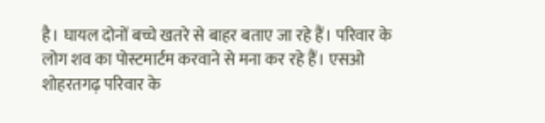है। घायल दोनों बच्चे खतरे से बाहर बताए जा रहे हैं। परिवार के लोग शव का पोस्टमार्टम करवाने से मना कर रहे हैं। एसओ शोहरतगढ़ परिवार के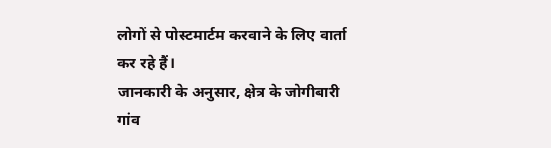लोगों से पोस्टमार्टम करवाने के लिए वार्ता कर रहे हैं।
जानकारी के अनुसार, क्षेत्र के जोगीबारी गांव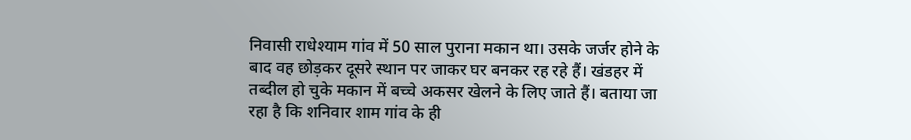निवासी राधेश्याम गांव में 50 साल पुराना मकान था। उसके जर्जर होने के बाद वह छोड़कर दूसरे स्थान पर जाकर घर बनकर रह रहे हैं। खंडहर में तब्दील हो चुके मकान में बच्चे अकसर खेलने के लिए जाते हैं। बताया जा रहा है कि शनिवार शाम गांव के ही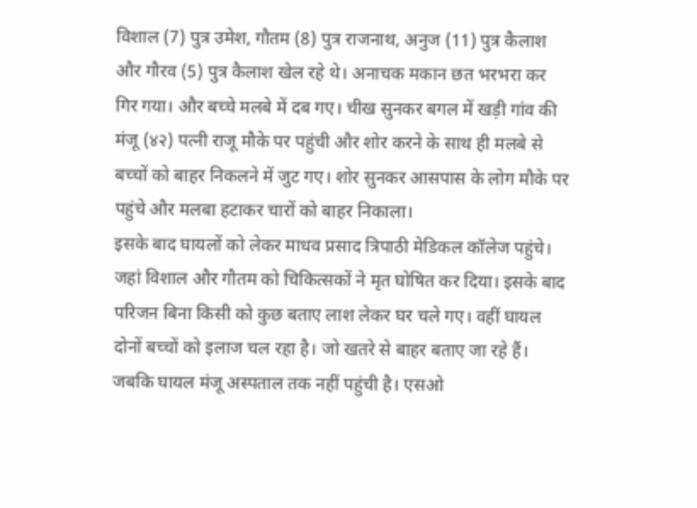विशाल (7) पुत्र उमेश, गौतम (8) पुत्र राजनाथ, अनुज (11) पुत्र कैलाश और गौरव (5) पुत्र कैलाश खेल रहे थे। अनाचक मकान छत भरभरा कर गिर गया। और बच्चे मलबे में दब गए। चीख सुनकर बगल में खड़ी गांव की मंजू (४२) पत्नी राजू मौके पर पहुंची और शोर करने के साथ ही मलबे से बच्चों को बाहर निकलने में जुट गए। शोर सुनकर आसपास के लोग मौके पर पहुंचे और मलबा हटाकर चारों को बाहर निकाला।
इसके बाद घायलों को लेकर माधव प्रसाद त्रिपाठी मेडिकल कॉलेज पहुंचे। जहां विशाल और गौतम को चिकित्सकों ने मृत घोषित कर दिया। इसके बाद परिजन बिना किसी को कुछ बताए लाश लेकर घर चले गए। वहीं घायल दोनों बच्चों को इलाज चल रहा है। जो खतरे से बाहर बताए जा रहे हैं। जबकि घायल मंजू अस्पताल तक नहीं पहुंची है। एसओ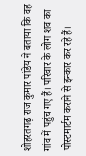शोहरतगढ़ राज कुमार पांडेय ने बताया कि वह गांव में पहुंच गए हैं। परिवार के लोग शव का पोस्टमार्टम कराने से इन्कार कर रहे हैं।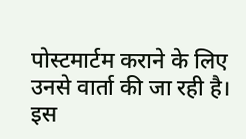पोस्टमार्टम कराने के लिए उनसे वार्ता की जा रही है। इस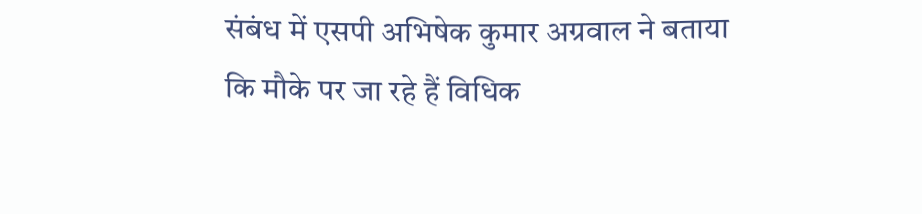संबंध में एसपी अभिषेक कुमार अग्रवाल ने बताया कि मौके पर जा रहे हैं विधिक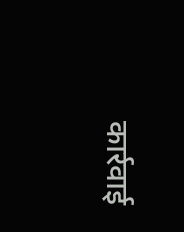कार्रवाई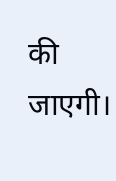की जाएगी।